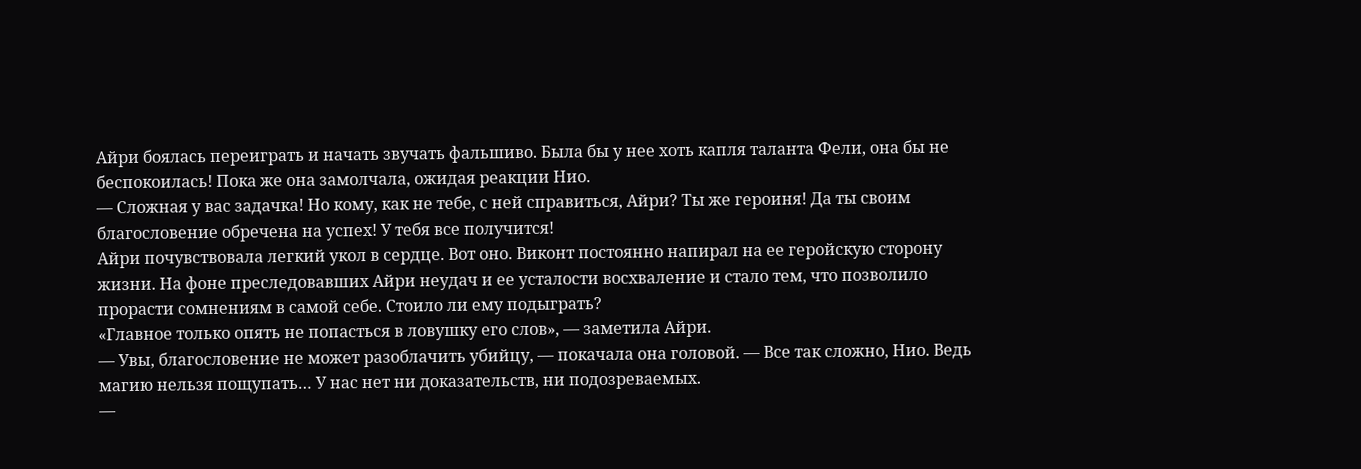Айри боялась переиграть и начать звучать фальшиво. Была бы у нее хоть капля таланта Фели, она бы не беспокоилась! Пока же она замолчала, ожидая реакции Нио.
— Сложная у вас задачка! Но кому, как не тебе, с ней справиться, Айри? Ты же героиня! Да ты своим благословение обречена на успех! У тебя все получится!
Айри почувствовала легкий укол в сердце. Вот оно. Виконт постоянно напирал на ее геройскую сторону жизни. На фоне преследовавших Айри неудач и ее усталости восхваление и стало тем, что позволило прорасти сомнениям в самой себе. Стоило ли ему подыграть?
«Главное только опять не попасться в ловушку его слов», — заметила Айри.
— Увы, благословение не может разоблачить убийцу, — покачала она головой. — Все так сложно, Нио. Ведь магию нельзя пощупать… У нас нет ни доказательств, ни подозреваемых.
—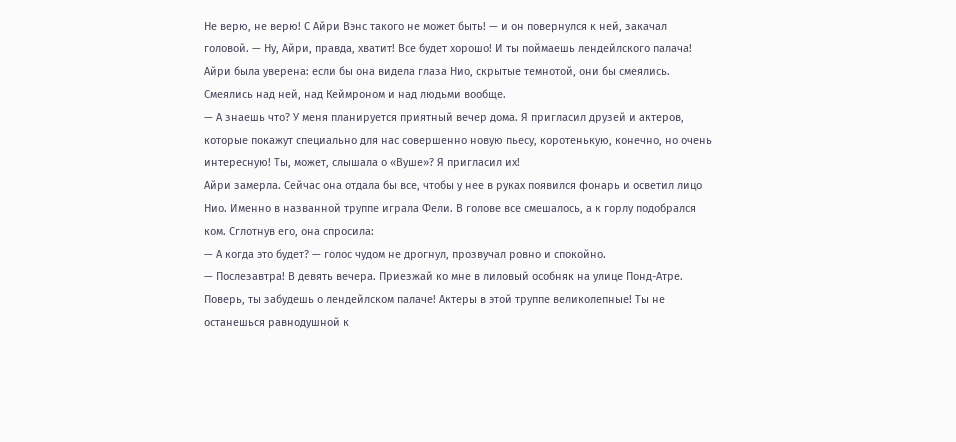Не верю, не верю! С Айри Вэнс такого не может быть! — и он повернулся к ней, закачал головой. — Ну, Айри, правда, хватит! Все будет хорошо! И ты поймаешь лендейлского палача!
Айри была уверена: если бы она видела глаза Нио, скрытые темнотой, они бы смеялись. Смеялись над ней, над Кеймроном и над людьми вообще.
— А знаешь что? У меня планируется приятный вечер дома. Я пригласил друзей и актеров, которые покажут специально для нас совершенно новую пьесу, коротенькую, конечно, но очень интересную! Ты, может, слышала о «Вуше»? Я пригласил их!
Айри замерла. Сейчас она отдала бы все, чтобы у нее в руках появился фонарь и осветил лицо Нио. Именно в названной труппе играла Фели. В голове все смешалось, а к горлу подобрался ком. Сглотнув его, она спросила:
— А когда это будет? — голос чудом не дрогнул, прозвучал ровно и спокойно.
— Послезавтра! В девять вечера. Приезжай ко мне в лиловый особняк на улице Понд-Атре. Поверь, ты забудешь о лендейлском палаче! Актеры в этой труппе великолепные! Ты не останешься равнодушной к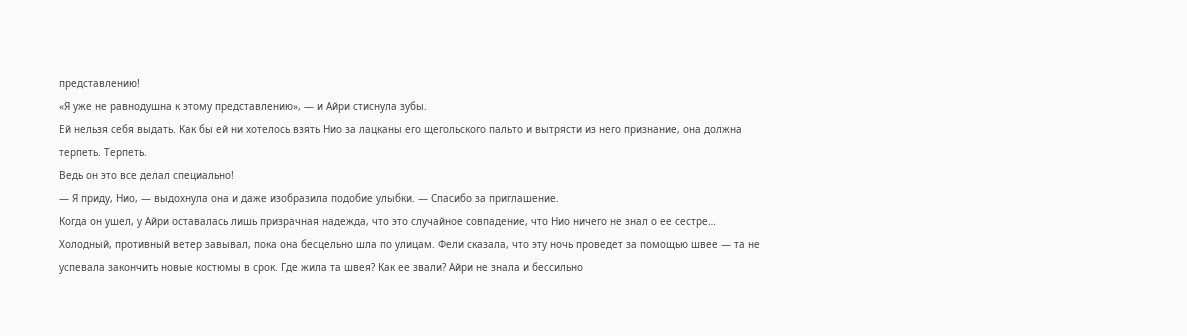представлению!
«Я уже не равнодушна к этому представлению», — и Айри стиснула зубы.
Ей нельзя себя выдать. Как бы ей ни хотелось взять Нио за лацканы его щегольского пальто и вытрясти из него признание, она должна терпеть. Терпеть.
Ведь он это все делал специально!
— Я приду, Нио, — выдохнула она и даже изобразила подобие улыбки. — Спасибо за приглашение.
Когда он ушел, у Айри оставалась лишь призрачная надежда, что это случайное совпадение, что Нио ничего не знал о ее сестре…
Холодный, противный ветер завывал, пока она бесцельно шла по улицам. Фели сказала, что эту ночь проведет за помощью швее — та не успевала закончить новые костюмы в срок. Где жила та швея? Как ее звали? Айри не знала и бессильно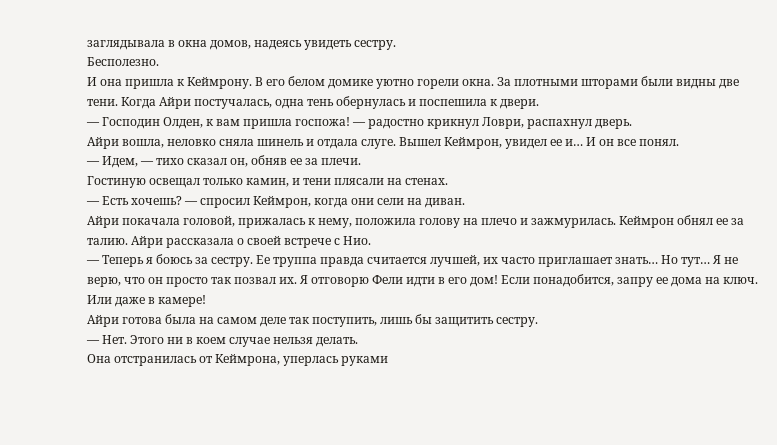заглядывала в окна домов, надеясь увидеть сестру.
Бесполезно.
И она пришла к Кеймрону. В его белом домике уютно горели окна. За плотными шторами были видны две тени. Когда Айри постучалась, одна тень обернулась и поспешила к двери.
— Господин Олден, к вам пришла госпожа! — радостно крикнул Ловри, распахнул дверь.
Айри вошла, неловко сняла шинель и отдала слуге. Вышел Кеймрон, увидел ее и… И он все понял.
— Идем, — тихо сказал он, обняв ее за плечи.
Гостиную освещал только камин, и тени плясали на стенах.
— Есть хочешь? — спросил Кеймрон, когда они сели на диван.
Айри покачала головой, прижалась к нему, положила голову на плечо и зажмурилась. Кеймрон обнял ее за талию. Айри рассказала о своей встрече с Нио.
— Теперь я боюсь за сестру. Ее труппа правда считается лучшей, их часто приглашает знать… Но тут… Я не верю, что он просто так позвал их. Я отговорю Фели идти в его дом! Если понадобится, запру ее дома на ключ. Или даже в камере!
Айри готова была на самом деле так поступить, лишь бы защитить сестру.
— Нет. Этого ни в коем случае нельзя делать.
Она отстранилась от Кеймрона, уперлась руками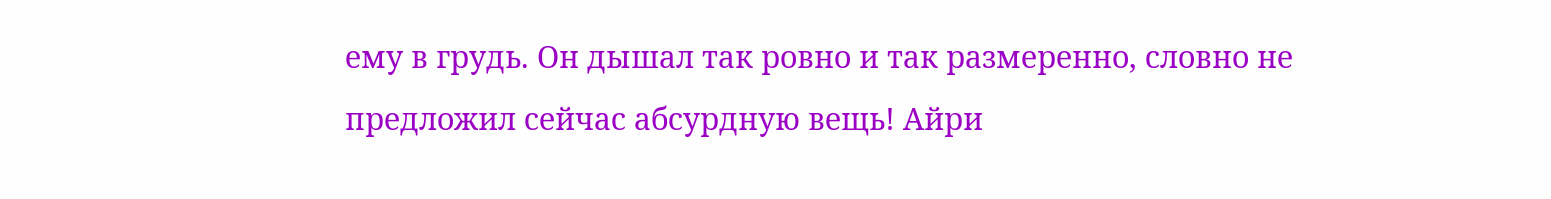ему в грудь. Он дышал так ровно и так размеренно, словно не предложил сейчас абсурдную вещь! Айри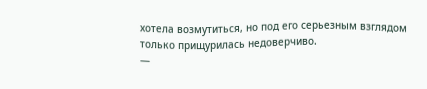хотела возмутиться, но под его серьезным взглядом только прищурилась недоверчиво.
—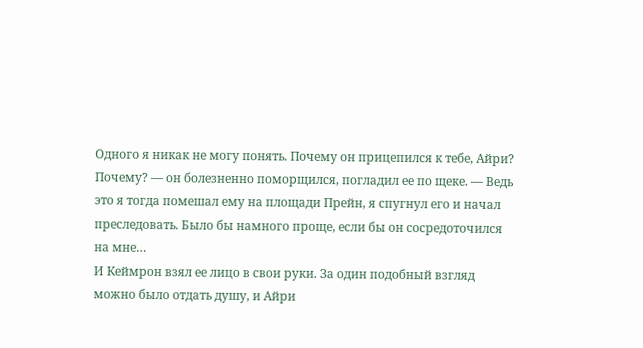Одного я никак не могу понять. Почему он прицепился к тебе, Айри? Почему? — он болезненно поморщился, погладил ее по щеке. — Ведь это я тогда помешал ему на площади Прейн, я спугнул его и начал преследовать. Было бы намного проще, если бы он сосредоточился на мне…
И Кеймрон взял ее лицо в свои руки. За один подобный взгляд можно было отдать душу, и Айри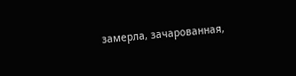замерла, зачарованная,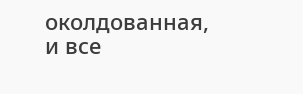околдованная, и все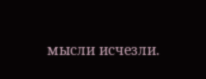мысли исчезли.